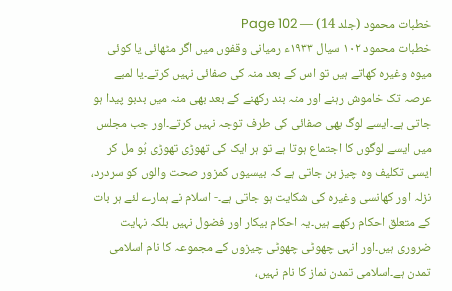خطبات محمود (جلد 14) — Page 102
خطبات محمود ١٠٢ سیال ۱۹۳۳ء رمیانی وقفوں میں اگر مٹھائی یا کوئی میوہ وغیرہ کھاتے ہیں تو اس کے بعد منہ کی صفائی نہیں کرتے۔یا لمبے عرصہ تک خاموش رہنے اور منہ بند رکھنے کے بعد بھی منہ میں بدبو پیدا ہو جاتی ہے۔ایسے لوگ بھی صفائی کی طرف توجہ نہیں کرتے۔اور جب مجلس میں ایسے لوگوں کا اجتماع ہوتا ہے تو ہر ایک کی تھوڑی تھوڑی بُو مل کر ایسی تکلیف وہ چیز بن جاتی ہے کہ بیسیوں کمزور صحت والوں کو سردرد، نزلہ اور کھانسی وغیرہ کی شکایت ہو جاتی ہے۔- اسلام نے ہمارے لئے ہر بات کے متعلق احکام رکھے ہیں۔یہ احکام بیکار اور فضول نہیں بلکہ نہایت ضروری ہیں۔اور انہی چھوٹی چھوٹی چیزوں کے مجموعہ کا نام اسلامی تمدن ہے۔اسلامی تمدن نماز کا نام نہیں،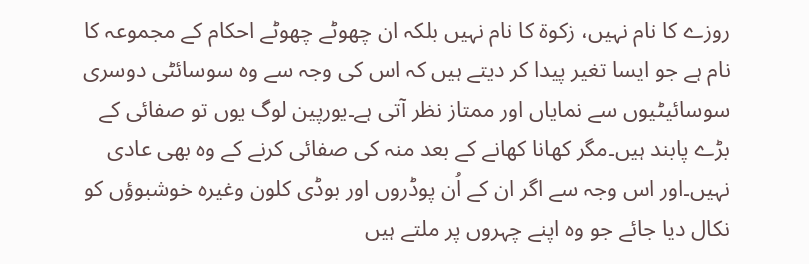روزے کا نام نہیں، زکوۃ کا نام نہیں بلکہ ان چھوٹے چھوٹے احکام کے مجموعہ کا نام ہے جو ایسا تغیر پیدا کر دیتے ہیں کہ اس کی وجہ سے وہ سوسائٹی دوسری سوسائیٹیوں سے نمایاں اور ممتاز نظر آتی ہے۔یورپین لوگ یوں تو صفائی کے بڑے پابند ہیں۔مگر کھانا کھانے کے بعد منہ کی صفائی کرنے کے وہ بھی عادی نہیں۔اور اس وجہ سے اگر ان کے اُن پوڈروں اور بوڈی کلون وغیرہ خوشبوؤں کو نکال دیا جائے جو وہ اپنے چہروں پر ملتے ہیں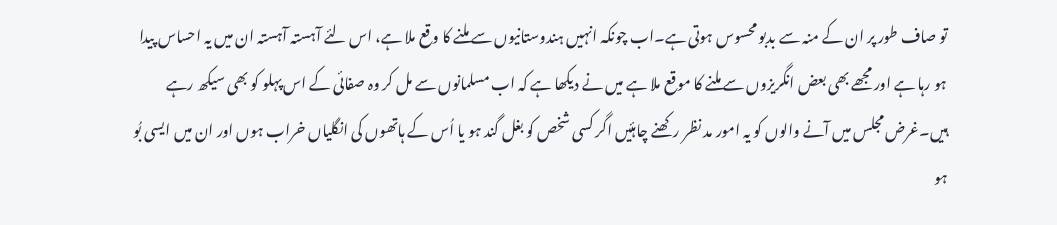تو صاف طور پر ان کے منہ سے بدبو محسوس ہوتی ہے۔اب چونکہ انہیں ہندوستانیوں سے ملنے کا وقع ملا ہے، اس لئے آہستہ آہستہ ان میں یہ احساس پیدا ہو رہا ہے اور مجھے بھی بعض انگریزوں سے ملنے کا موقع ملا ہے میں نے دیکھا ہے کہ اب مسلمانوں سے مل کر وہ صفائی کے اس پہلو کو بھی سیکھ رہے ہیں۔غرض مجلس میں آنے والوں کو یہ امور مد نظر رکھنے چاہئیں اگر کسی شخص کو بغل گند ہو یا اُس کے ہاتھوں کی انگلیاں خراب ہوں اور ان میں ایسی بُو ہو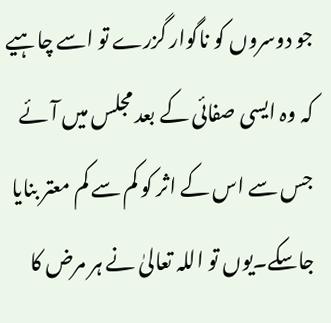جو دوسروں کو ناگوار گزرے تو اسے چاہیے کہ وہ ایسی صفائی کے بعد مجلس میں آئے جس سے اس کے اثر کو کم سے کم معتر بنایا جاسکے۔یوں تو اللہ تعالیٰ نے ہر مرض کا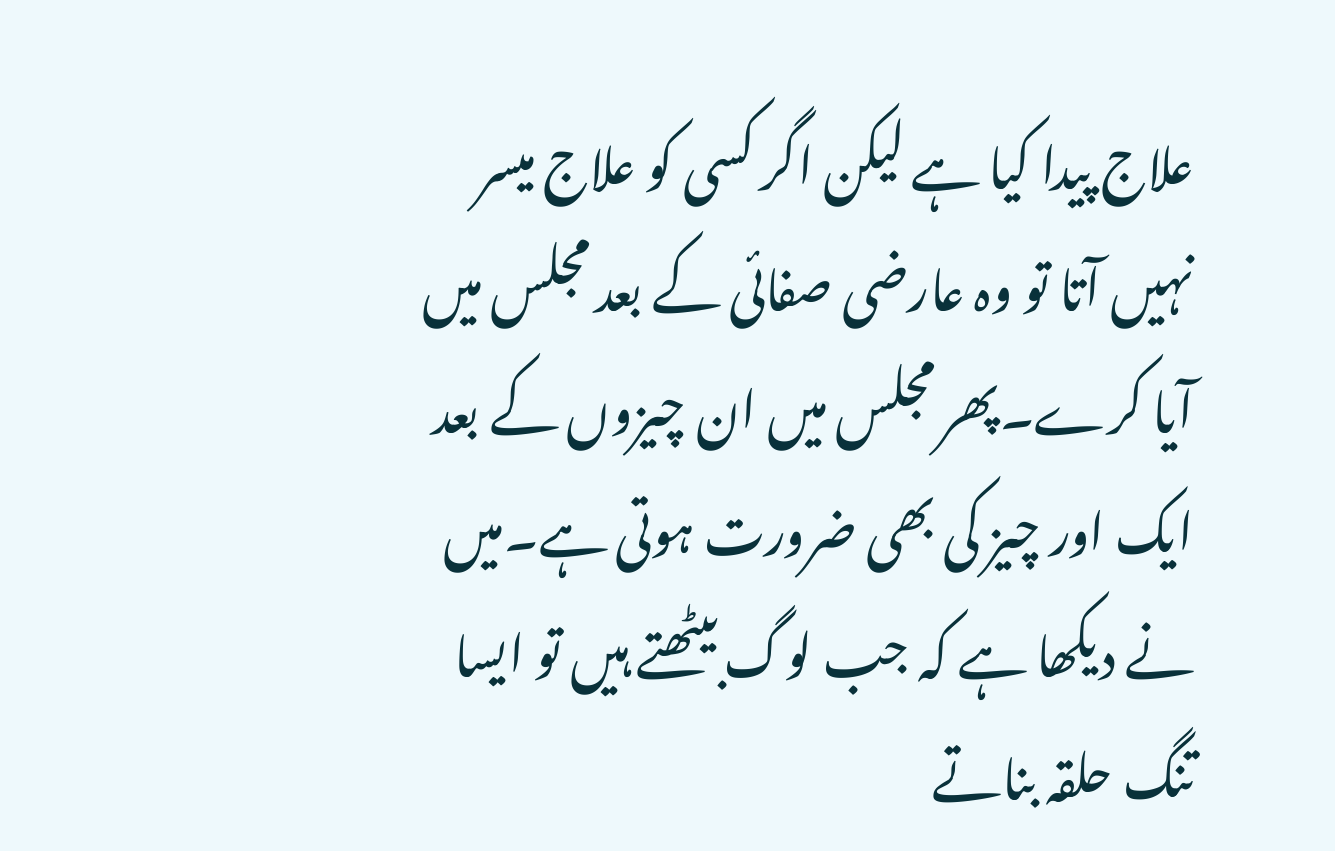علاج پیدا کیا ہے لیکن اگر کسی کو علاج میسر نہیں آتا تو وہ عارضی صفائی کے بعد مجلس میں آیا کرے۔پھر مجلس میں ان چیزوں کے بعد ایک اور چیز کی بھی ضرورت ہوتی ہے۔میں نے دیکھا ہے کہ جب لوگ بیٹھتے ہیں تو ایسا تنگ حلقہ بناتے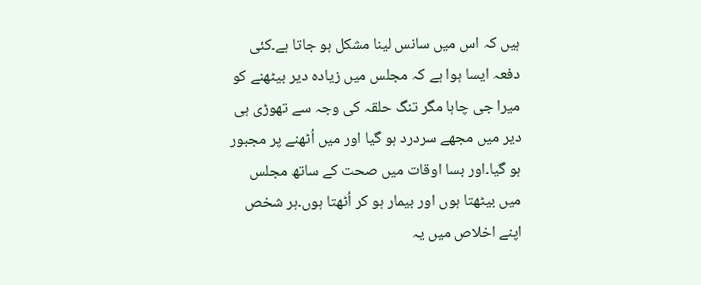ہیں کہ اس میں سانس لینا مشکل ہو جاتا ہے۔کئی دفعہ ایسا ہوا ہے کہ مجلس میں زیادہ دیر بیٹھنے کو میرا جی چاہا مگر تنگ حلقہ کی وجہ سے تھوڑی ہی دیر میں مجھے سردرد ہو گیا اور میں اُٹھنے پر مجبور ہو گیا۔اور بسا اوقات میں صحت کے ساتھ مجلس میں بیٹھتا ہوں اور بیمار ہو کر اُٹھتا ہوں۔ہر شخص اپنے اخلاص میں یہ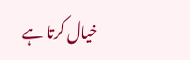خیال کرتا ہے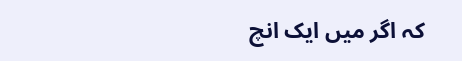کہ اگر میں ایک انچ